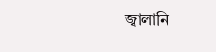জ্বালানি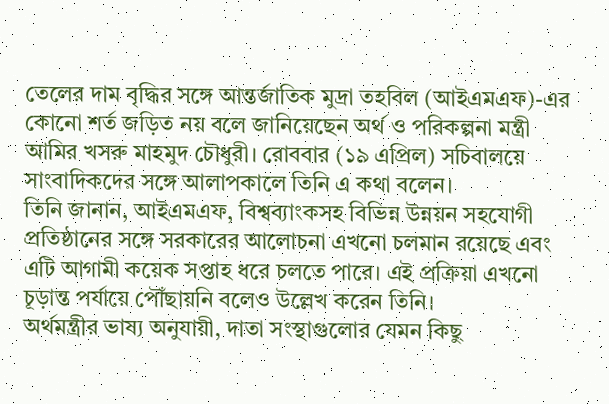তেলের দাম বৃদ্ধির সঙ্গে আন্তর্জাতিক মুদ্রা তহবিল (আইএমএফ)-এর কোনো শর্ত জড়িত নয় বলে জানিয়েছেন অর্থ ও পরিকল্পনা মন্ত্রী আমির খসরু মাহমুদ চৌধুরী। রোববার (১৯ এপ্রিল) সচিবালয়ে সাংবাদিকদের সঙ্গে আলাপকালে তিনি এ কথা বলেন।
তিনি জানান, আইএমএফ, বিশ্বব্যাংকসহ বিভিন্ন উন্নয়ন সহযোগী প্রতিষ্ঠানের সঙ্গে সরকারের আলোচনা এখনো চলমান রয়েছে এবং এটি আগামী কয়েক সপ্তাহ ধরে চলতে পারে। এই প্রক্রিয়া এখনো চূড়ান্ত পর্যায়ে পৌঁছায়নি বলেও উল্লেখ করেন তিনি।
অর্থমন্ত্রীর ভাষ্য অনুযায়ী, দাতা সংস্থাগুলোর যেমন কিছু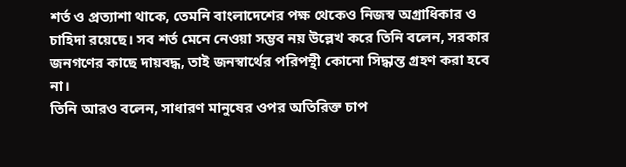শর্ত ও প্রত্যাশা থাকে, তেমনি বাংলাদেশের পক্ষ থেকেও নিজস্ব অগ্রাধিকার ও চাহিদা রয়েছে। সব শর্ত মেনে নেওয়া সম্ভব নয় উল্লেখ করে তিনি বলেন, সরকার জনগণের কাছে দায়বদ্ধ, তাই জনস্বার্থের পরিপন্থী কোনো সিদ্ধান্ত গ্রহণ করা হবে না।
তিনি আরও বলেন, সাধারণ মানুষের ওপর অতিরিক্ত চাপ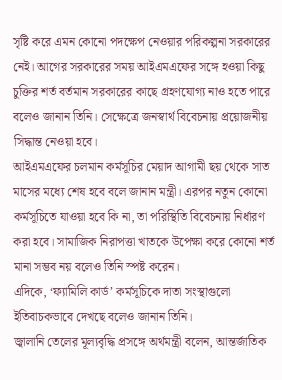সৃষ্টি করে এমন কোনো পদক্ষেপ নেওয়ার পরিকল্পনা সরকারের নেই। আগের সরকারের সময় আইএমএফের সঙ্গে হওয়া কিছু চুক্তির শর্ত বর্তমান সরকারের কাছে গ্রহণযোগ্য নাও হতে পারে বলেও জানান তিনি। সেক্ষেত্রে জনস্বার্থ বিবেচনায় প্রয়োজনীয় সিদ্ধান্ত নেওয়া হবে।
আইএমএফের চলমান কর্মসূচির মেয়াদ আগামী ছয় থেকে সাত মাসের মধ্যে শেষ হবে বলে জানান মন্ত্রী। এরপর নতুন কোনো কর্মসূচিতে যাওয়া হবে কি না, তা পরিস্থিতি বিবেচনায় নির্ধারণ করা হবে। সামাজিক নিরাপত্তা খাতকে উপেক্ষা করে কোনো শর্ত মানা সম্ভব নয় বলেও তিনি স্পষ্ট করেন।
এদিকে, ‘ফ্যামিলি কার্ড’ কর্মসূচিকে দাতা সংস্থাগুলো ইতিবাচকভাবে দেখছে বলেও জানান তিনি।
জ্বালানি তেলের মূল্যবৃদ্ধি প্রসঙ্গে অর্থমন্ত্রী বলেন, আন্তর্জাতিক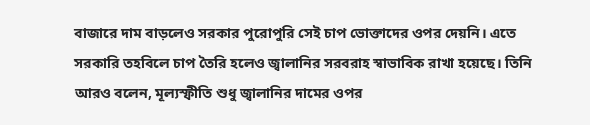বাজারে দাম বাড়লেও সরকার পুরোপুরি সেই চাপ ভোক্তাদের ওপর দেয়নি। এতে সরকারি তহবিলে চাপ তৈরি হলেও জ্বালানির সরবরাহ স্বাভাবিক রাখা হয়েছে। তিনি আরও বলেন, মূল্যস্ফীতি শুধু জ্বালানির দামের ওপর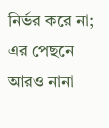নির্ভর করে না; এর পেছনে আরও নানা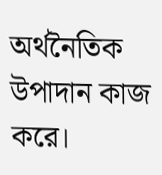অর্থনৈতিক উপাদান কাজ করে।